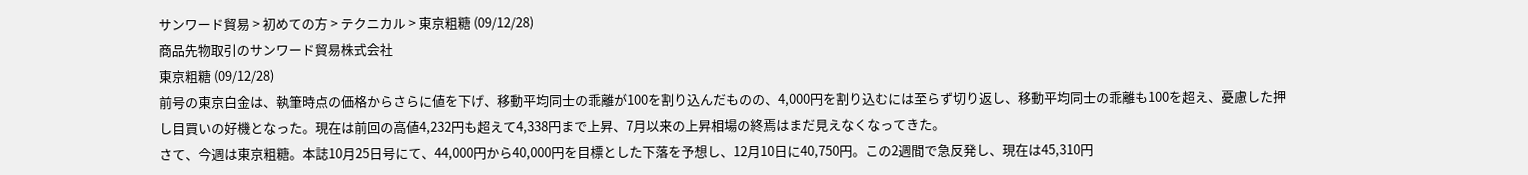サンワード貿易 > 初めての方 > テクニカル > 東京粗糖 (09/12/28)
商品先物取引のサンワード貿易株式会社
東京粗糖 (09/12/28)
前号の東京白金は、執筆時点の価格からさらに値を下げ、移動平均同士の乖離が100を割り込んだものの、4,000円を割り込むには至らず切り返し、移動平均同士の乖離も100を超え、憂慮した押し目買いの好機となった。現在は前回の高値4,232円も超えて4,338円まで上昇、7月以来の上昇相場の終焉はまだ見えなくなってきた。
さて、今週は東京粗糖。本誌10月25日号にて、44,000円から40,000円を目標とした下落を予想し、12月10日に40,750円。この2週間で急反発し、現在は45,310円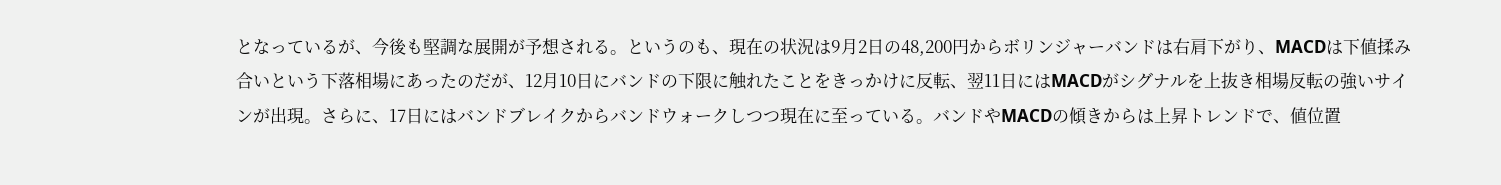となっているが、今後も堅調な展開が予想される。というのも、現在の状況は9月2日の48,200円からボリンジャーバンドは右肩下がり、MACDは下値揉み合いという下落相場にあったのだが、12月10日にバンドの下限に触れたことをきっかけに反転、翌11日にはMACDがシグナルを上抜き相場反転の強いサインが出現。さらに、17日にはバンドブレイクからバンドウォークしつつ現在に至っている。バンドやMACDの傾きからは上昇トレンドで、値位置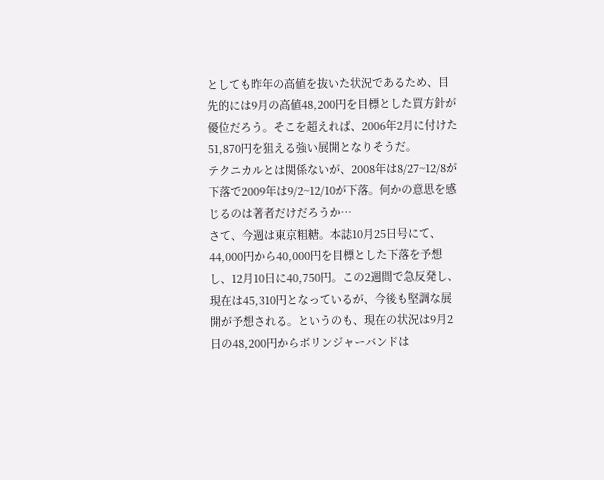としても昨年の高値を抜いた状況であるため、目先的には9月の高値48,200円を目標とした買方針が優位だろう。そこを超えれば、2006年2月に付けた51,870円を狙える強い展開となりそうだ。
テクニカルとは関係ないが、2008年は8/27~12/8が下落で2009年は9/2~12/10が下落。何かの意思を感じるのは著者だけだろうか…
さて、今週は東京粗糖。本誌10月25日号にて、44,000円から40,000円を目標とした下落を予想し、12月10日に40,750円。この2週間で急反発し、現在は45,310円となっているが、今後も堅調な展開が予想される。というのも、現在の状況は9月2日の48,200円からボリンジャーバンドは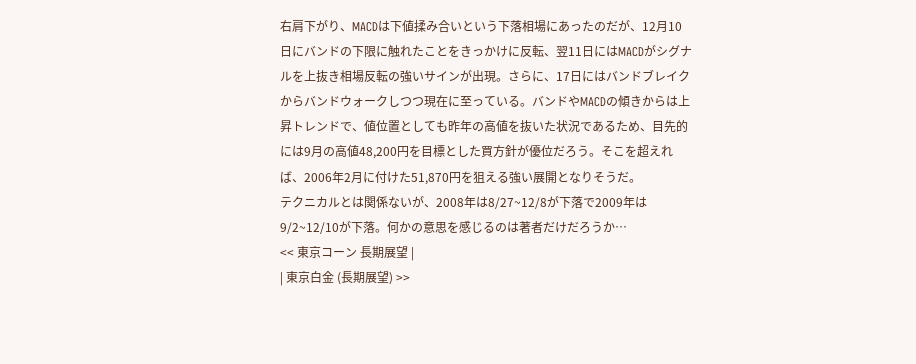右肩下がり、MACDは下値揉み合いという下落相場にあったのだが、12月10日にバンドの下限に触れたことをきっかけに反転、翌11日にはMACDがシグナルを上抜き相場反転の強いサインが出現。さらに、17日にはバンドブレイクからバンドウォークしつつ現在に至っている。バンドやMACDの傾きからは上昇トレンドで、値位置としても昨年の高値を抜いた状況であるため、目先的には9月の高値48,200円を目標とした買方針が優位だろう。そこを超えれば、2006年2月に付けた51,870円を狙える強い展開となりそうだ。
テクニカルとは関係ないが、2008年は8/27~12/8が下落で2009年は9/2~12/10が下落。何かの意思を感じるのは著者だけだろうか…
<< 東京コーン 長期展望 |
| 東京白金 (長期展望) >>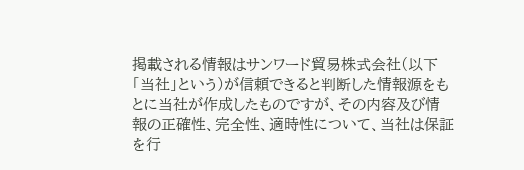掲載される情報はサンワード貿易株式会社(以下「当社」という)が信頼できると判断した情報源をもとに当社が作成したものですが、その内容及び情報の正確性、完全性、適時性について、当社は保証を行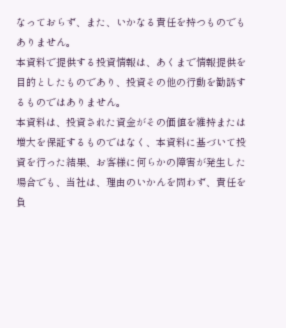なっておらず、また、いかなる責任を持つものでもありません。
本資料で提供する投資情報は、あくまで情報提供を目的としたものであり、投資その他の行動を勧誘するものではありません。
本資料は、投資された資金がその価値を維持または増大を保証するものではなく、本資料に基づいて投資を行った結果、お客様に何らかの障害が発生した場合でも、当社は、理由のいかんを問わず、責任を負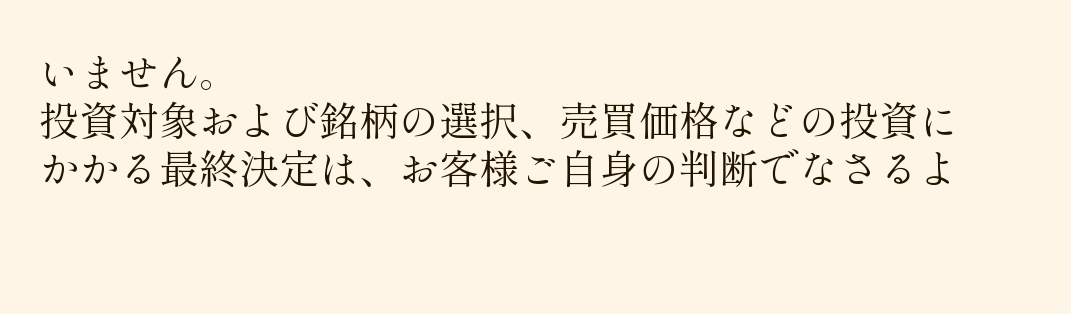いません。
投資対象および銘柄の選択、売買価格などの投資にかかる最終決定は、お客様ご自身の判断でなさるよ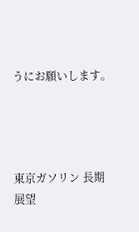うにお願いします。




東京ガソリン 長期展望